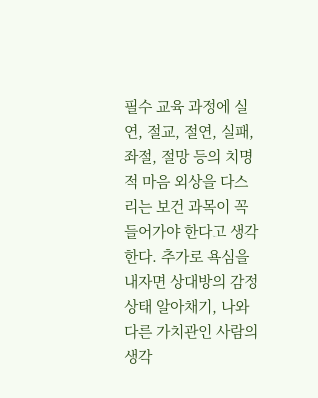필수 교육 과정에 실연, 절교, 절연, 실패, 좌절, 절망 등의 치명적 마음 외상을 다스리는 보건 과목이 꼭 들어가야 한다고 생각한다. 추가로 욕심을 내자면 상대방의 감정 상태 알아채기, 나와 다른 가치관인 사람의 생각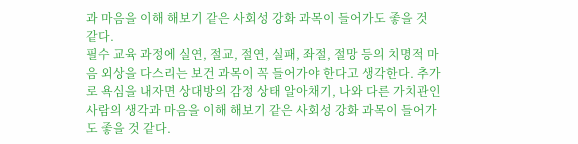과 마음을 이해 해보기 같은 사회성 강화 과목이 들어가도 좋을 것 같다.
필수 교육 과정에 실연, 절교, 절연, 실패, 좌절, 절망 등의 치명적 마음 외상을 다스리는 보건 과목이 꼭 들어가야 한다고 생각한다. 추가로 욕심을 내자면 상대방의 감정 상태 알아채기, 나와 다른 가치관인 사람의 생각과 마음을 이해 해보기 같은 사회성 강화 과목이 들어가도 좋을 것 같다.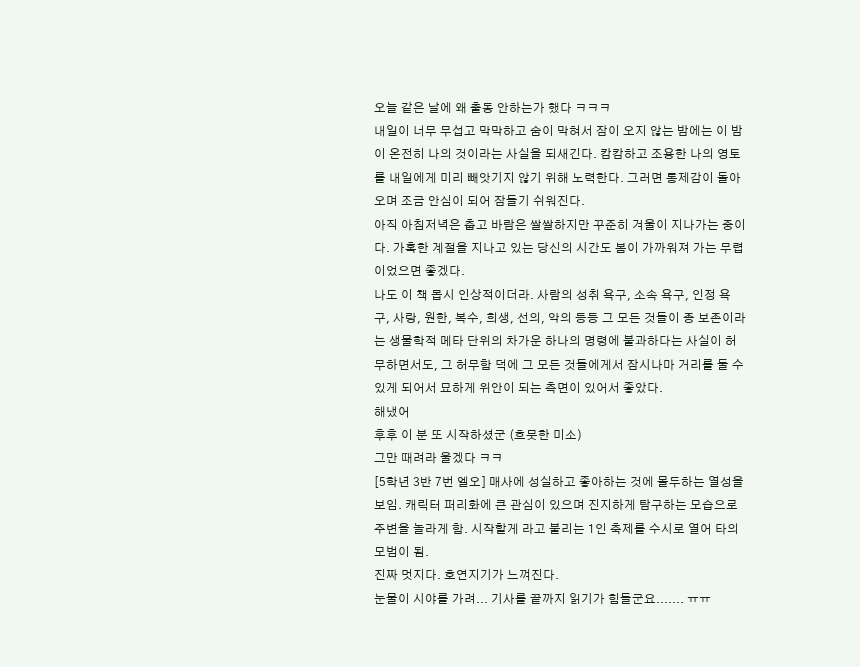오늘 같은 날에 왜 출동 안하는가 했다 ㅋㅋㅋ
내일이 너무 무섭고 막막하고 숨이 막혀서 잠이 오지 않는 밤에는 이 밤이 온전히 나의 것이라는 사실을 되새긴다. 캄캄하고 조용한 나의 영토를 내일에게 미리 빼앗기지 않기 위해 노력한다. 그러면 통제감이 돌아오며 조금 안심이 되어 잠들기 쉬워진다.
아직 아침저녁은 춥고 바람은 쌀쌀하지만 꾸준히 겨울이 지나가는 중이다. 가혹한 계절을 지나고 있는 당신의 시간도 봄이 가까워져 가는 무렵이었으면 좋겠다.
나도 이 책 몹시 인상적이더라. 사람의 성취 욕구, 소속 욕구, 인정 욕구, 사랑, 원한, 복수, 희생, 선의, 악의 등등 그 모든 것들이 종 보존이라는 생물학적 메타 단위의 차가운 하나의 명령에 불과하다는 사실이 허무하면서도, 그 허무함 덕에 그 모든 것들에게서 잠시나마 거리를 둘 수 있게 되어서 묘하게 위안이 되는 측면이 있어서 좋았다.
해냈어
후후 이 분 또 시작하셨군 (흐뭇한 미소)
그만 때려라 울겠다 ㅋㅋ
[5학년 3반 7번 엘오] 매사에 성실하고 좋아하는 것에 몰두하는 열성을 보임. 캐릭터 퍼리화에 큰 관심이 있으며 진지하게 탐구하는 모습으로 주변을 놀라게 함. 시작할게 라고 불리는 1인 축제를 수시로 열어 타의 모범이 됨.
진짜 멋지다. 호연지기가 느껴진다.
눈물이 시야를 가려... 기사를 끝까지 읽기가 힘들군요....... ㅠㅠ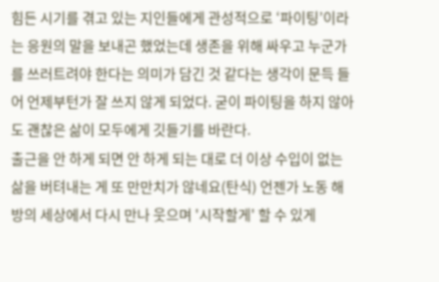힘든 시기를 겪고 있는 지인들에게 관성적으로 ‘파이팅’이라는 응원의 말을 보내곤 했었는데 생존을 위해 싸우고 누군가를 쓰러트려야 한다는 의미가 담긴 것 같다는 생각이 문득 들어 언제부턴가 잘 쓰지 않게 되었다. 굳이 파이팅을 하지 않아도 괜찮은 삶이 모두에게 깃들기를 바란다.
출근을 안 하게 되면 안 하게 되는 대로 더 이상 수입이 없는 삶을 버텨내는 게 또 만만치가 않네요(탄식) 언젠가 노동 해방의 세상에서 다시 만나 웃으며 '시작할게' 할 수 있게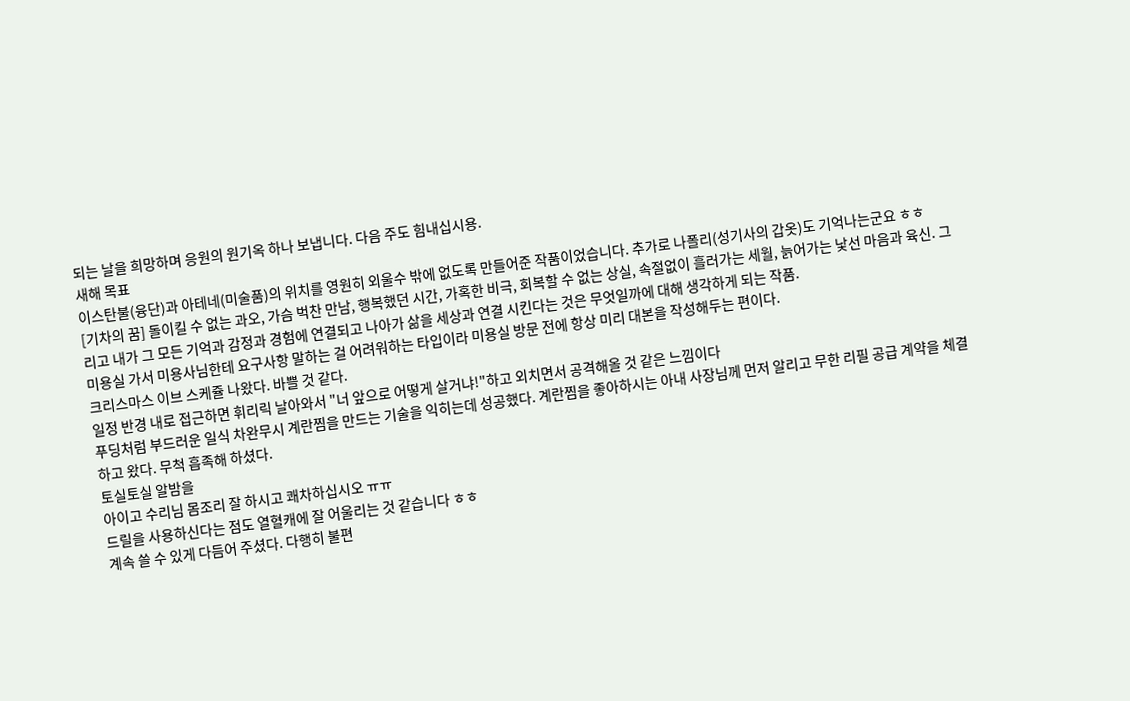되는 날을 희망하며 응원의 원기옥 하나 보냅니다. 다음 주도 힘내십시용.
새해 목표
이스탄불(융단)과 아테네(미술품)의 위치를 영원히 외울수 밖에 없도록 만들어준 작품이었습니다. 추가로 나폴리(성기사의 갑옷)도 기억나는군요 ㅎㅎ
[기차의 꿈] 돌이킬 수 없는 과오, 가슴 벅찬 만남, 행복했던 시간, 가혹한 비극, 회복할 수 없는 상실, 속절없이 흘러가는 세월, 늙어가는 낯선 마음과 육신. 그리고 내가 그 모든 기억과 감정과 경험에 연결되고 나아가 삶을 세상과 연결 시킨다는 것은 무엇일까에 대해 생각하게 되는 작품.
미용실 가서 미용사님한테 요구사항 말하는 걸 어려워하는 타입이라 미용실 방문 전에 항상 미리 대본을 작성해두는 편이다.
크리스마스 이브 스케쥴 나왔다. 바쁠 것 같다.
일정 반경 내로 접근하면 휘리릭 날아와서 "너 앞으로 어떻게 살거냐!"하고 외치면서 공격해올 것 같은 느낌이다
푸딩처럼 부드러운 일식 차완무시 계란찜을 만드는 기술을 익히는데 성공했다. 계란찜을 좋아하시는 아내 사장님께 먼저 알리고 무한 리필 공급 계약을 체결하고 왔다. 무척 흡족해 하셨다.
토실토실 알밤을
아이고 수리님 몸조리 잘 하시고 쾌차하십시오 ㅠㅠ
드릴을 사용하신다는 점도 열혈캐에 잘 어울리는 것 같습니다 ㅎㅎ
계속 쓸 수 있게 다듬어 주셨다. 다행히 불편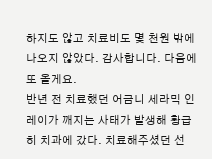하지도 않고 치료비도 몇 천원 밖에 나오지 않았다. 감사합니다. 다음에 또 올게요.
반년 전 치료했던 어금니 세라믹 인레이가 깨지는 사태가 발생해 황급히 치과에 갔다. 치료해주셨던 선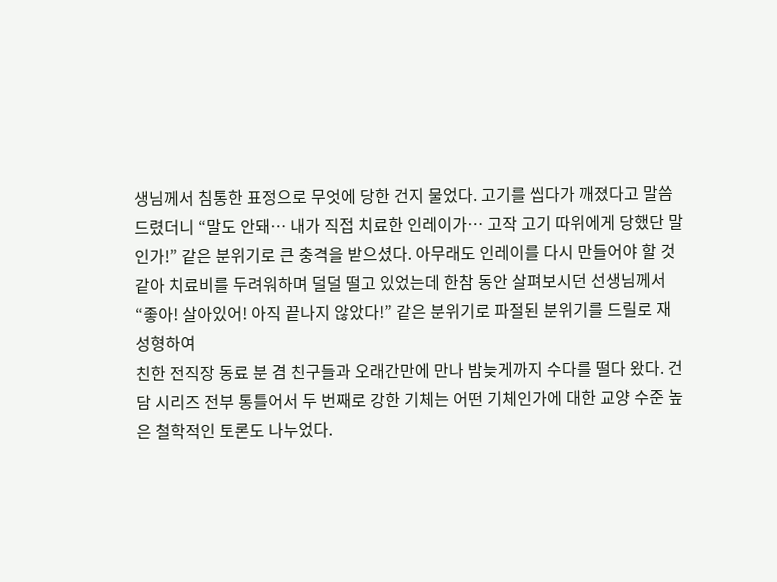생님께서 침통한 표정으로 무엇에 당한 건지 물었다. 고기를 씹다가 깨졌다고 말씀드렸더니 “말도 안돼… 내가 직접 치료한 인레이가… 고작 고기 따위에게 당했단 말인가!” 같은 분위기로 큰 충격을 받으셨다. 아무래도 인레이를 다시 만들어야 할 것 같아 치료비를 두려워하며 덜덜 떨고 있었는데 한참 동안 살펴보시던 선생님께서 “좋아! 살아있어! 아직 끝나지 않았다!” 같은 분위기로 파절된 분위기를 드릴로 재성형하여
친한 전직장 동료 분 겸 친구들과 오래간만에 만나 밤늦게까지 수다를 떨다 왔다. 건담 시리즈 전부 통틀어서 두 번째로 강한 기체는 어떤 기체인가에 대한 교양 수준 높은 철학적인 토론도 나누었다.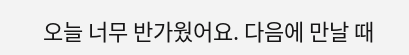오늘 너무 반가웠어요. 다음에 만날 때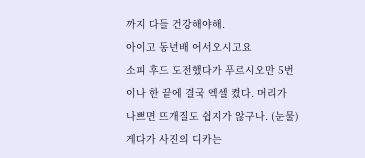까지 다들 건강해야해.
아이고 동년배 어서오시고요
소피 후드 도전했다가 푸르시오만 5번이나 한 끝에 결국 엑셀 켰다. 머리가 나쁘면 뜨개질도 쉽지가 않구나. (눈물)
게다가 사진의 디카는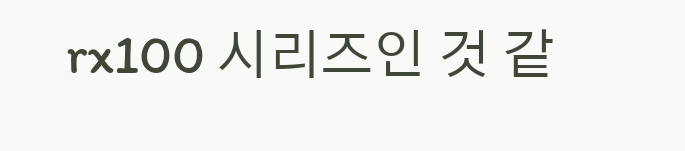rx100 시리즈인 것 같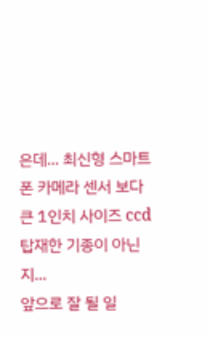은데... 최신형 스마트폰 카메라 센서 보다 큰 1인치 사이즈 ccd탑재한 기종이 아닌지...
앞으로 잘 될 일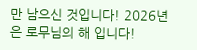만 남으신 것입니다! 2026년은 로무님의 해 입니다!